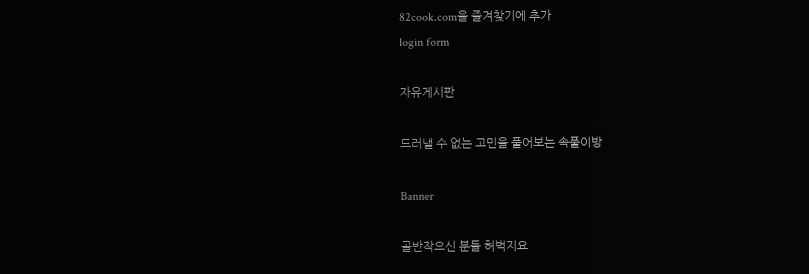82cook.com을 즐겨찾기에 추가
login form

자유게시판

드러낼 수 없는 고민을 풀어보는 속풀이방

Banner

골반작으신 분들 허벅지요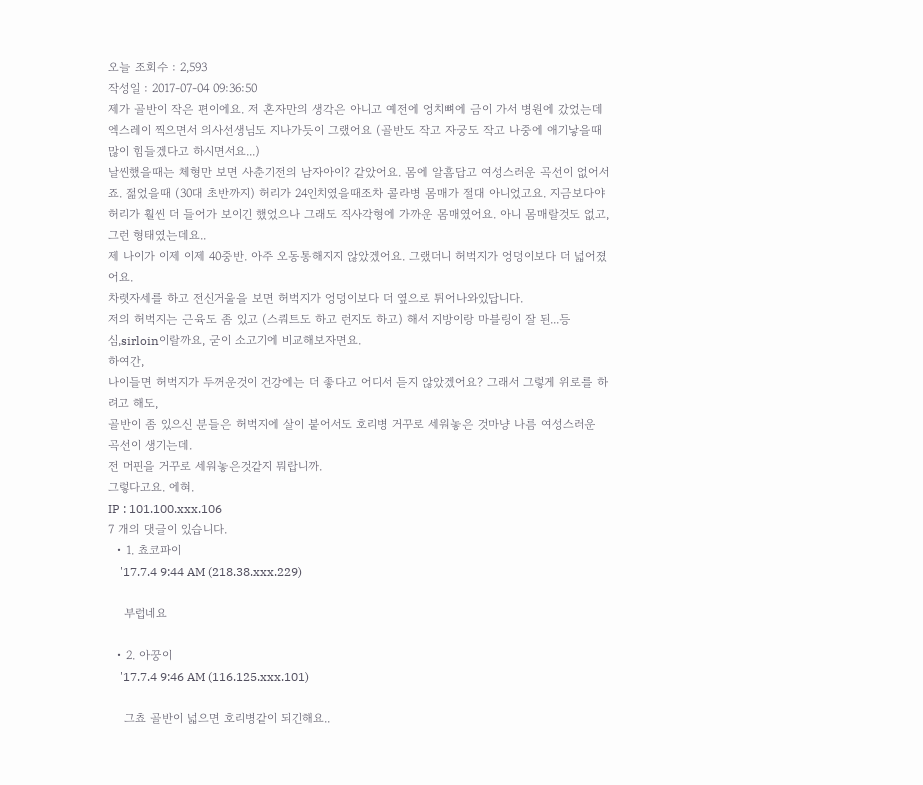오늘 조회수 : 2,593
작성일 : 2017-07-04 09:36:50
제가 골반이 작은 편이에요. 저 혼자만의 생각은 아니고 예전에 엉치뼈에 금이 가서 병원에 갔었는데 엑스레이 찍으면서 의사선생님도 지나가듯이 그랬어요 (골반도 작고 자궁도 작고 나중에 애기낳을때 많이 힘들겠다고 하시면서요...)
날씬했을때는 체형만 보면 사춘기전의 남자아이? 같았어요. 몸에 알흠답고 여성스러운 곡선이 없어서죠. 젊었을때 (30대 초반까지) 허리가 24인치였을때조차 콜라병 몸매가 절대 아니었고요. 지금보다야 허리가 훨씬 더 들어가 보이긴 했었으나 그래도 직사각형에 가까운 몸매였어요. 아니 몸매랄것도 없고, 그런 형태였는데요..
제 나이가 이제 이제 40중반. 아주 오동통해지지 않았겠어요. 그랬더니 허벅지가 엉덩이보다 더 넓어졌어요.
차렷자세를 하고 전신거울을 보면 허벅지가 엉덩이보다 더 옆으로 튀어나와있답니다.
저의 허벅지는 근육도 좀 있고 (스쿼트도 하고 런지도 하고) 해서 지방이랑 마블링이 잘 된...등심,sirloin이랄까요, 굳이 소고기에 비교해보자면요.
하여간,
나이들면 허벅지가 두꺼운것이 건강에는 더 좋다고 어디서 듣지 않았겠어요? 그래서 그렇게 위로를 하려고 해도,
골반이 좀 있으신 분들은 허벅지에 살이 붙어서도 호리병 거꾸로 세워놓은 것마냥 나름 여성스러운 곡선이 생기는데.
전 머핀을 거꾸로 세워놓은것같지 뭐랍니까.
그렇다고요. 에혀.
IP : 101.100.xxx.106
7 개의 댓글이 있습니다.
  • 1. 쵸코파이
    '17.7.4 9:44 AM (218.38.xxx.229)

    부럽네요

  • 2. 아꿍이
    '17.7.4 9:46 AM (116.125.xxx.101)

    그쵸 골반이 넓으면 호리병같이 되긴해요..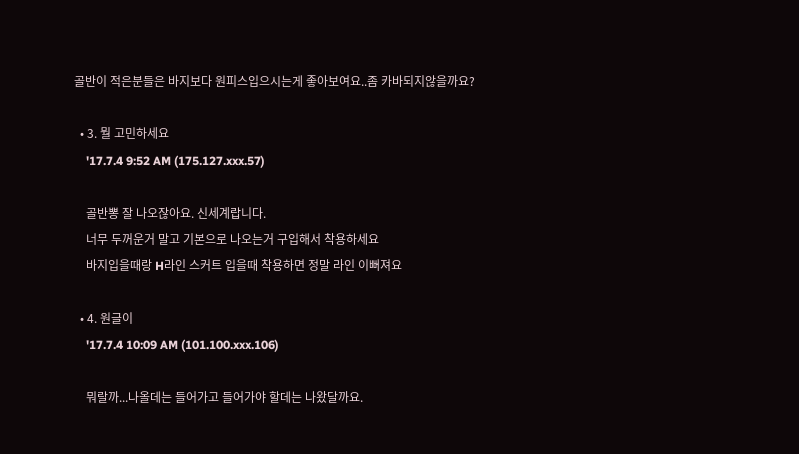골반이 적은분들은 바지보다 원피스입으시는게 좋아보여요..좀 카바되지않을까요?

  • 3. 뭘 고민하세요
    '17.7.4 9:52 AM (175.127.xxx.57)

    골반뽕 잘 나오잖아요. 신세계랍니다.
    너무 두꺼운거 말고 기본으로 나오는거 구입해서 착용하세요
    바지입을때랑 H라인 스커트 입을때 착용하면 정말 라인 이뻐져요

  • 4. 원글이
    '17.7.4 10:09 AM (101.100.xxx.106)

    뭐랄까...나올데는 들어가고 들어가야 할데는 나왔달까요.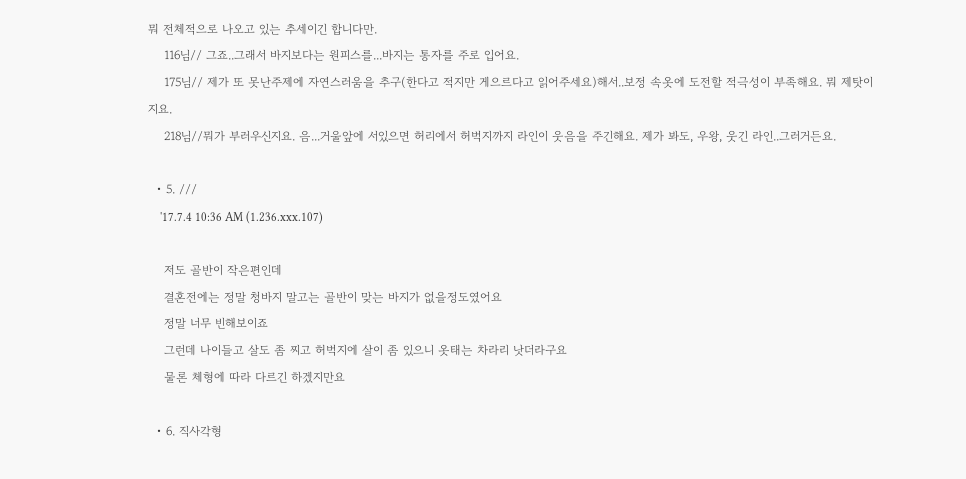뭐 전체적으로 나오고 있는 추세이긴 합니다만.
    116님// 그죠..그래서 바지보다는 원피스를...바지는 통자를 주로 입어요.
    175님// 제가 또 못난주제에 자연스러움을 추구(한다고 적지만 게으르다고 읽어주세요)해서..보정 속옷에 도전할 적극성이 부족해요. 뭐 제탓이지요.
    218님//뭐가 부러우신지요. 음...거울앞에 서있으면 허리에서 허벅지까지 라인이 웃음을 주긴해요. 제가 봐도, 우왕, 웃긴 라인..그러거든요.

  • 5. ///
    '17.7.4 10:36 AM (1.236.xxx.107)

    저도 골반이 작은편인데
    결혼전에는 정말 청바지 말고는 골반이 맞는 바지가 없을정도였어요
    정말 너무 빈해보이죠
    그런데 나이들고 살도 좀 찌고 허벅지에 살이 좀 있으니 옷태는 차라리 낫더라구요
    물론 체형에 따라 다르긴 하겠지만요

  • 6. 직사각형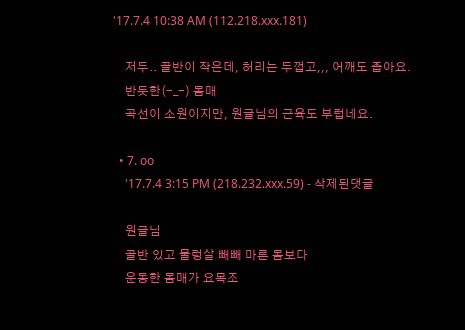'17.7.4 10:38 AM (112.218.xxx.181)

    저두.. 골반이 작은데, 허리는 두껍고,,, 어깨도 좁아요.
    반듯한(-_-) 몸매
    곡선이 소원이지만, 원글님의 근육도 부럽네요.

  • 7. oo
    '17.7.4 3:15 PM (218.232.xxx.59) - 삭제된댓글

    원글님
    골반 있고 물렁살 빼빼 마른 몸보다
    운동한 몸매가 요목조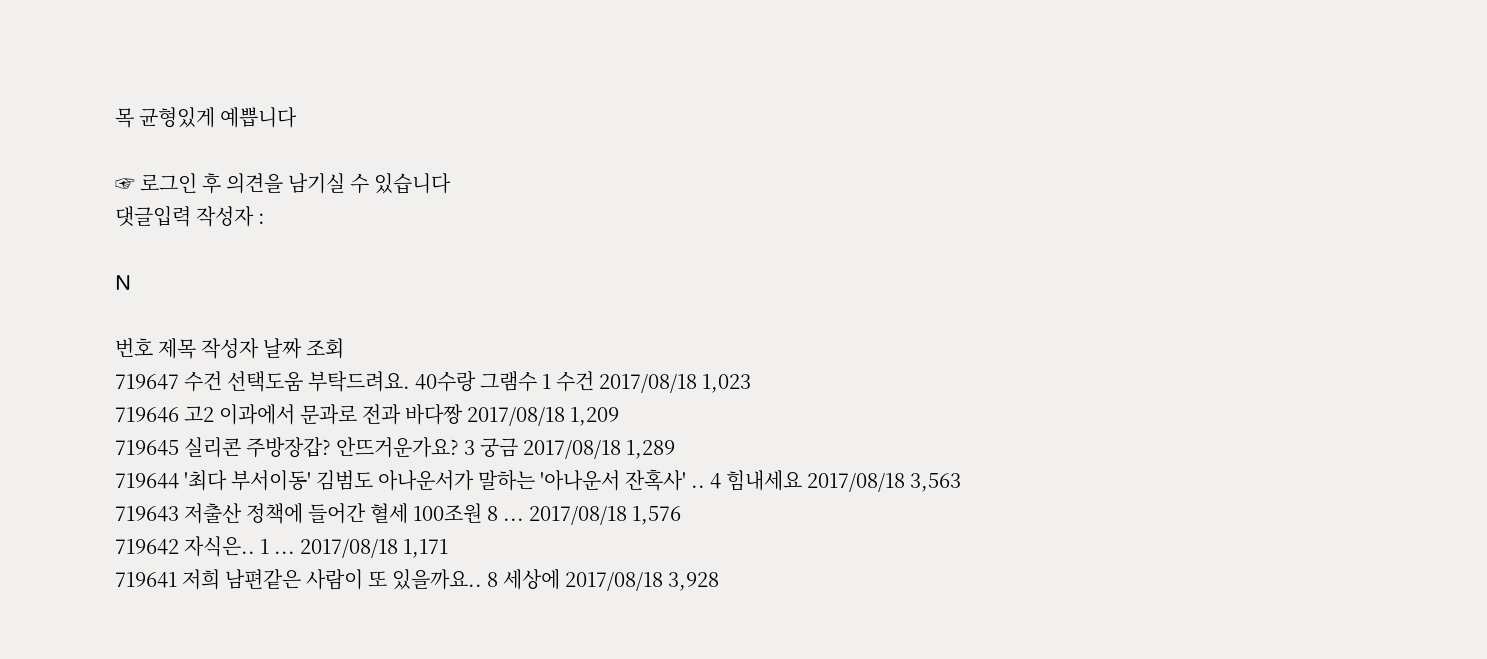목 균형있게 예쁩니다

☞ 로그인 후 의견을 남기실 수 있습니다
댓글입력 작성자 :

N

번호 제목 작성자 날짜 조회
719647 수건 선택도움 부탁드려요. 40수랑 그램수 1 수건 2017/08/18 1,023
719646 고2 이과에서 문과로 전과 바다짱 2017/08/18 1,209
719645 실리콘 주방장갑? 안뜨거운가요? 3 궁금 2017/08/18 1,289
719644 '최다 부서이동' 김범도 아나운서가 말하는 '아나운서 잔혹사' .. 4 힘내세요 2017/08/18 3,563
719643 저출산 정책에 들어간 혈세 100조원 8 ... 2017/08/18 1,576
719642 자식은.. 1 ... 2017/08/18 1,171
719641 저희 남편같은 사람이 또 있을까요.. 8 세상에 2017/08/18 3,928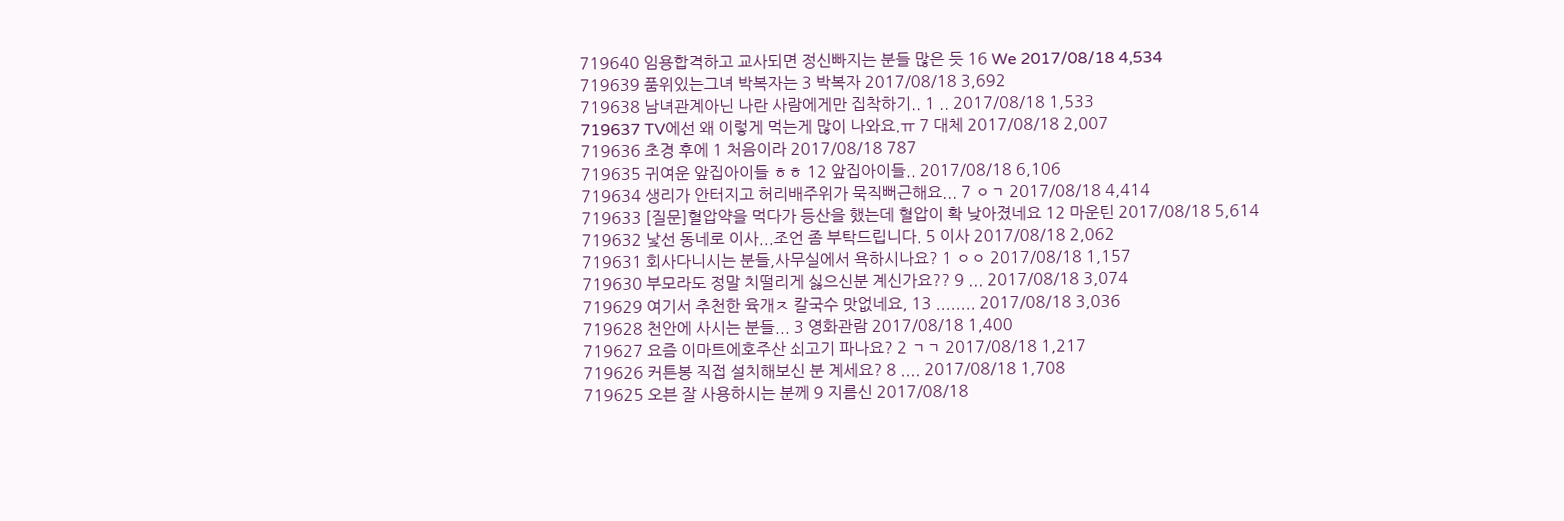719640 임용합격하고 교사되면 정신빠지는 분들 많은 듯 16 We 2017/08/18 4,534
719639 품위있는그녀 박복자는 3 박복자 2017/08/18 3,692
719638 남녀관계아닌 나란 사람에게만 집착하기.. 1 .. 2017/08/18 1,533
719637 TV에선 왜 이렇게 먹는게 많이 나와요.ㅠ 7 대체 2017/08/18 2,007
719636 초경 후에 1 처음이라 2017/08/18 787
719635 귀여운 앞집아이들 ㅎㅎ 12 앞집아이들.. 2017/08/18 6,106
719634 생리가 안터지고 허리배주위가 묵직뻐근해요... 7 ㅇㄱ 2017/08/18 4,414
719633 [질문]혈압약을 먹다가 등산을 했는데 혈압이 확 낮아졌네요 12 마운틴 2017/08/18 5,614
719632 낯선 동네로 이사...조언 좀 부탁드립니다. 5 이사 2017/08/18 2,062
719631 회사다니시는 분들,사무실에서 욕하시나요? 1 ㅇㅇ 2017/08/18 1,157
719630 부모라도 정말 치떨리게 싫으신분 계신가요?? 9 ... 2017/08/18 3,074
719629 여기서 추천한 육개ㅈ 칼국수 맛없네요, 13 ........ 2017/08/18 3,036
719628 천안에 사시는 분들... 3 영화관람 2017/08/18 1,400
719627 요즘 이마트에호주산 쇠고기 파나요? 2 ㄱㄱ 2017/08/18 1,217
719626 커튼봉 직접 설치해보신 분 계세요? 8 .... 2017/08/18 1,708
719625 오븐 잘 사용하시는 분께 9 지름신 2017/08/18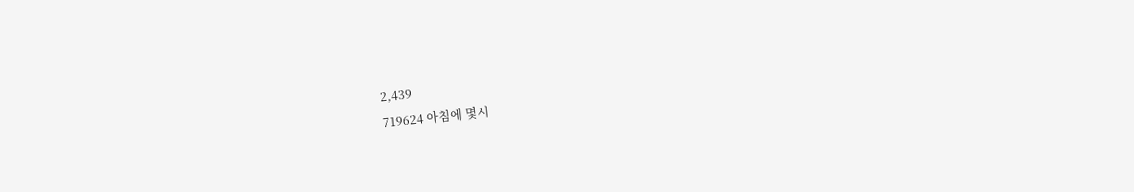2,439
719624 아침에 몇시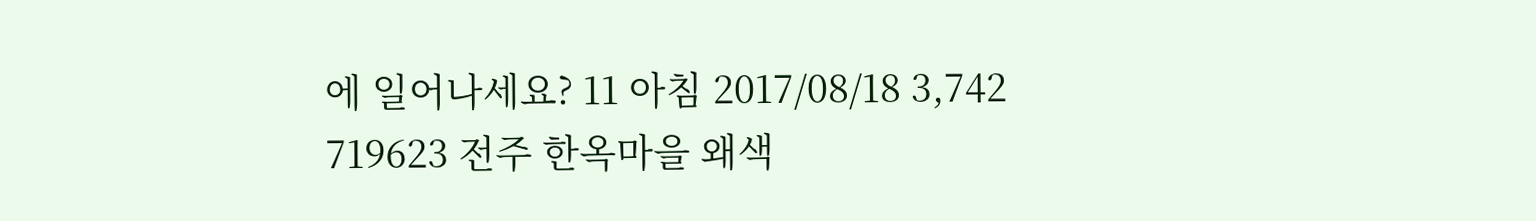에 일어나세요? 11 아침 2017/08/18 3,742
719623 전주 한옥마을 왜색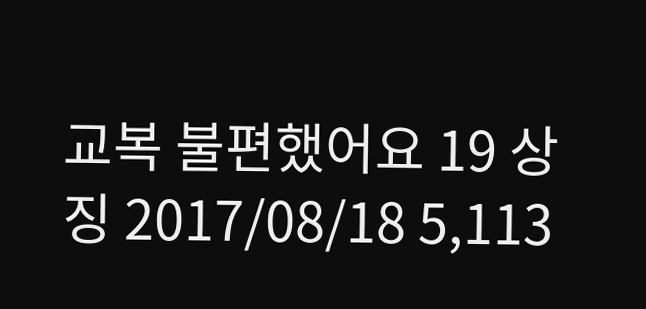교복 불편했어요 19 상징 2017/08/18 5,113